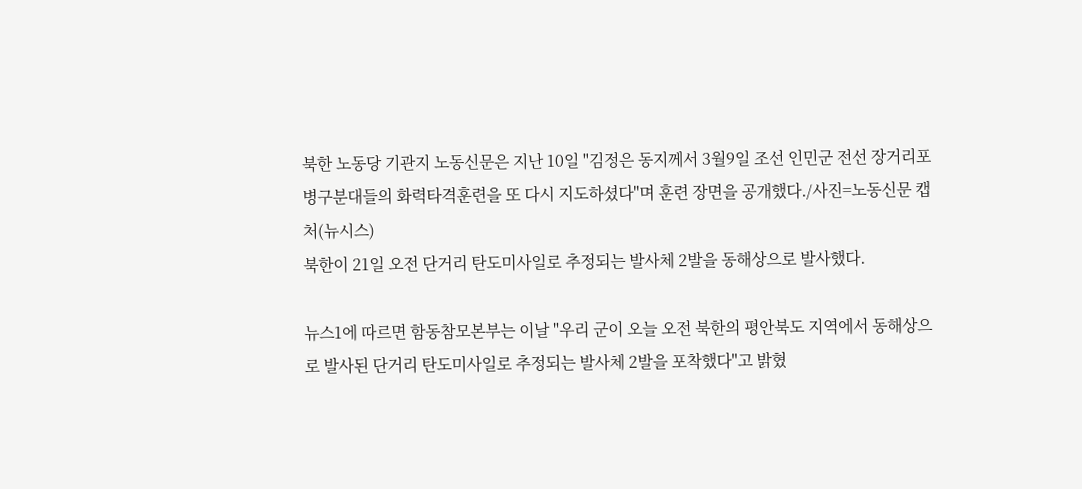북한 노동당 기관지 노동신문은 지난 10일 "김정은 동지께서 3월9일 조선 인민군 전선 장거리포병구분대들의 화력타격훈련을 또 다시 지도하셨다"며 훈련 장면을 공개했다./사진=노동신문 캡처(뉴시스)
북한이 21일 오전 단거리 탄도미사일로 추정되는 발사체 2발을 동해상으로 발사했다.

뉴스1에 따르면 함동참모본부는 이날 "우리 군이 오늘 오전 북한의 평안북도 지역에서 동해상으로 발사된 단거리 탄도미사일로 추정되는 발사체 2발을 포착했다"고 밝혔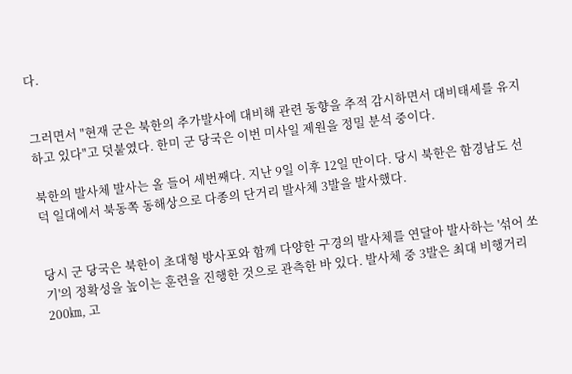다.


그러면서 "현재 군은 북한의 추가발사에 대비해 관련 동향을 추적 감시하면서 대비태세를 유지하고 있다"고 덧붙였다. 한미 군 당국은 이번 미사일 제원을 정밀 분석 중이다.

북한의 발사체 발사는 올 들어 세번째다. 지난 9일 이후 12일 만이다. 당시 북한은 함경남도 선덕 일대에서 북동쪽 동해상으로 다종의 단거리 발사체 3발을 발사했다.


당시 군 당국은 북한이 초대형 방사포와 함께 다양한 구경의 발사체를 연달아 발사하는 '섞어 쏘기'의 정확성을 높이는 훈련을 진행한 것으로 관측한 바 있다. 발사체 중 3발은 최대 비행거리 200㎞, 고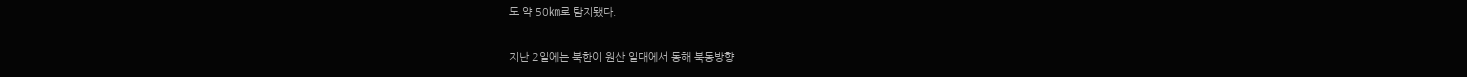도 약 50㎞로 탐지됐다.

지난 2일에는 북한이 원산 일대에서 동해 북동방향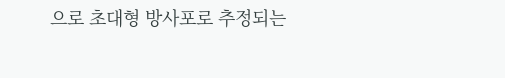으로 초대형 방사포로 추정되는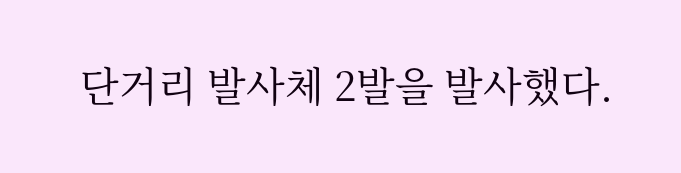단거리 발사체 2발을 발사했다.